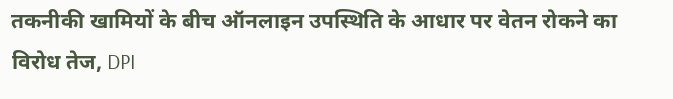तकनीकी खामियों के बीच ऑनलाइन उपस्थिति के आधार पर वेतन रोकने का विरोध तेज, DPI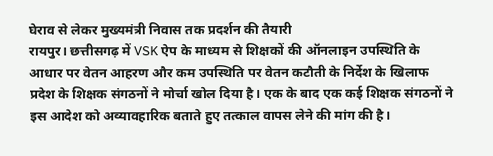घेराव से लेकर मुख्यमंत्री निवास तक प्रदर्शन की तैयारी
रायपुर। छत्तीसगढ़ में VSK ऐप के माध्यम से शिक्षकों की ऑनलाइन उपस्थिति के आधार पर वेतन आहरण और कम उपस्थिति पर वेतन कटौती के निर्देश के खिलाफ प्रदेश के शिक्षक संगठनों ने मोर्चा खोल दिया है। एक के बाद एक कई शिक्षक संगठनों ने इस आदेश को अव्यावहारिक बताते हुए तत्काल वापस लेने की मांग की है।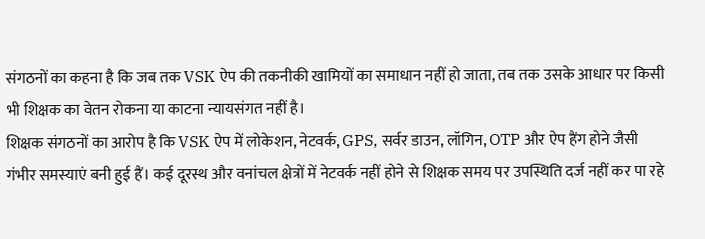संगठनों का कहना है कि जब तक VSK ऐप की तकनीकी खामियों का समाधान नहीं हो जाता, तब तक उसके आधार पर किसी भी शिक्षक का वेतन रोकना या काटना न्यायसंगत नहीं है।
शिक्षक संगठनों का आरोप है कि VSK ऐप में लोकेशन, नेटवर्क, GPS, सर्वर डाउन, लॉगिन, OTP और ऐप हैंग होने जैसी गंभीर समस्याएं बनी हुई हैं। कई दूरस्थ और वनांचल क्षेत्रों में नेटवर्क नहीं होने से शिक्षक समय पर उपस्थिति दर्ज नहीं कर पा रहे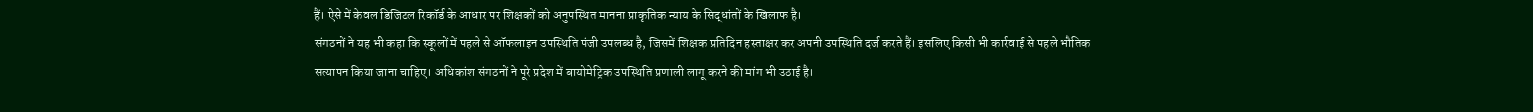हैं। ऐसे में केवल डिजिटल रिकॉर्ड के आधार पर शिक्षकों को अनुपस्थित मानना प्राकृतिक न्याय के सिद्धांतों के खिलाफ है।
संगठनों ने यह भी कहा कि स्कूलों में पहले से ऑफलाइन उपस्थिति पंजी उपलब्ध है, जिसमें शिक्षक प्रतिदिन हस्ताक्षर कर अपनी उपस्थिति दर्ज करते हैं। इसलिए किसी भी कार्रवाई से पहले भौतिक सत्यापन किया जाना चाहिए। अधिकांश संगठनों ने पूरे प्रदेश में बायोमेट्रिक उपस्थिति प्रणाली लागू करने की मांग भी उठाई है।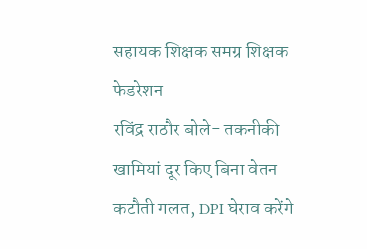सहायक शिक्षक समग्र शिक्षक फेडरेशन
रविंद्र राठौर बोले- तकनीकी खामियां दूर किए बिना वेतन कटौती गलत, DPI घेराव करेंगे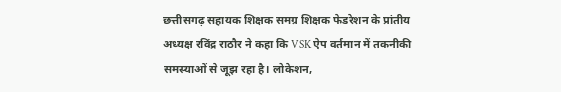छत्तीसगढ़ सहायक शिक्षक समग्र शिक्षक फेडरेशन के प्रांतीय अध्यक्ष रविंद्र राठौर ने कहा कि VSK ऐप वर्तमान में तकनीकी समस्याओं से जूझ रहा है। लोकेशन,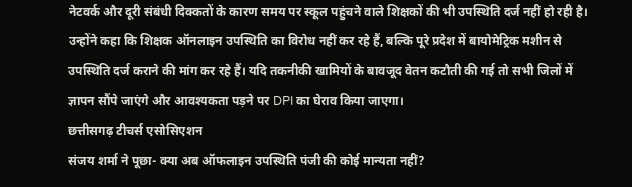नेटवर्क और दूरी संबंधी दिक्कतों के कारण समय पर स्कूल पहुंचने वाले शिक्षकों की भी उपस्थिति दर्ज नहीं हो रही है।
उन्होंने कहा कि शिक्षक ऑनलाइन उपस्थिति का विरोध नहीं कर रहे हैं, बल्कि पूरे प्रदेश में बायोमेट्रिक मशीन से उपस्थिति दर्ज कराने की मांग कर रहे हैं। यदि तकनीकी खामियों के बावजूद वेतन कटौती की गई तो सभी जिलों में ज्ञापन सौंपे जाएंगे और आवश्यकता पड़ने पर DPI का घेराव किया जाएगा।
छत्तीसगढ़ टीचर्स एसोसिएशन
संजय शर्मा ने पूछा- क्या अब ऑफलाइन उपस्थिति पंजी की कोई मान्यता नहीं?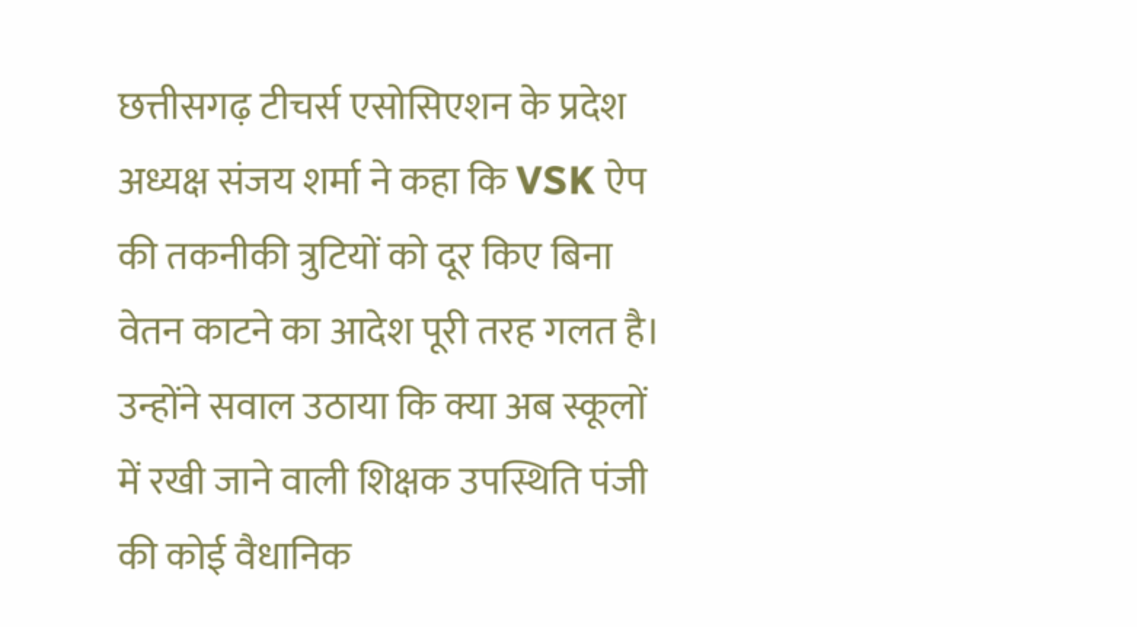छत्तीसगढ़ टीचर्स एसोसिएशन के प्रदेश अध्यक्ष संजय शर्मा ने कहा कि VSK ऐप की तकनीकी त्रुटियों को दूर किए बिना वेतन काटने का आदेश पूरी तरह गलत है। उन्होंने सवाल उठाया कि क्या अब स्कूलों में रखी जाने वाली शिक्षक उपस्थिति पंजी की कोई वैधानिक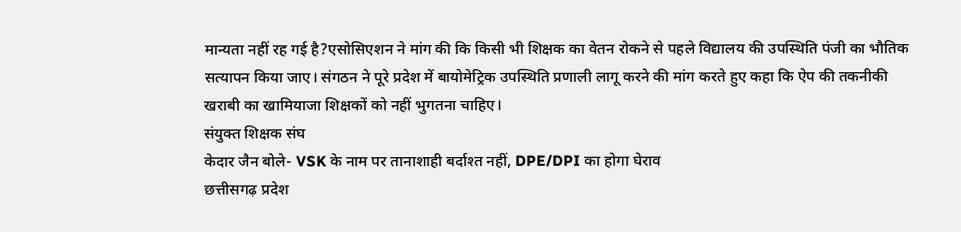मान्यता नहीं रह गई है?एसोसिएशन ने मांग की कि किसी भी शिक्षक का वेतन रोकने से पहले विद्यालय की उपस्थिति पंजी का भौतिक सत्यापन किया जाए। संगठन ने पूरे प्रदेश में बायोमेट्रिक उपस्थिति प्रणाली लागू करने की मांग करते हुए कहा कि ऐप की तकनीकी खराबी का खामियाजा शिक्षकों को नहीं भुगतना चाहिए।
संयुक्त शिक्षक संघ
केदार जैन बोले- VSK के नाम पर तानाशाही बर्दाश्त नहीं, DPE/DPI का होगा घेराव
छत्तीसगढ़ प्रदेश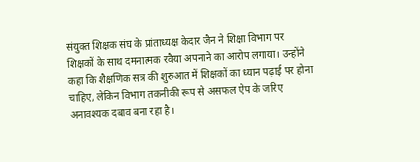संयुक्त शिक्षक संघ के प्रांताध्यक्ष केदार जैन ने शिक्षा विभाग पर शिक्षकों के साथ दमनात्मक रवैया अपनाने का आरोप लगाया। उन्होंने कहा कि शैक्षणिक सत्र की शुरुआत में शिक्षकों का ध्यान पढ़ाई पर होना चाहिए, लेकिन विभाग तकनीकी रूप से असफल ऐप के जरिए अनावश्यक दबाव बना रहा है।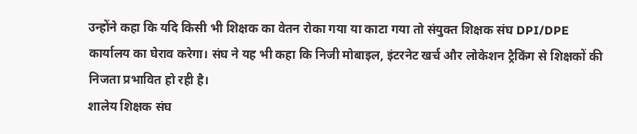उन्होंने कहा कि यदि किसी भी शिक्षक का वेतन रोका गया या काटा गया तो संयुक्त शिक्षक संघ DPI/DPE कार्यालय का घेराव करेगा। संघ ने यह भी कहा कि निजी मोबाइल, इंटरनेट खर्च और लोकेशन ट्रैकिंग से शिक्षकों की निजता प्रभावित हो रही है।
शालेय शिक्षक संघ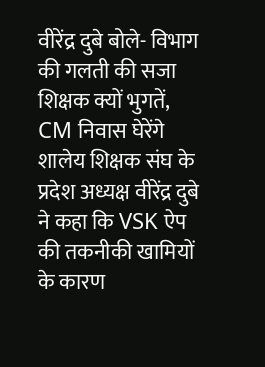वीरेंद्र दुबे बोले- विभाग की गलती की सजा शिक्षक क्यों भुगतें, CM निवास घेरेंगे
शालेय शिक्षक संघ के प्रदेश अध्यक्ष वीरेंद्र दुबे ने कहा कि VSK ऐप की तकनीकी खामियों के कारण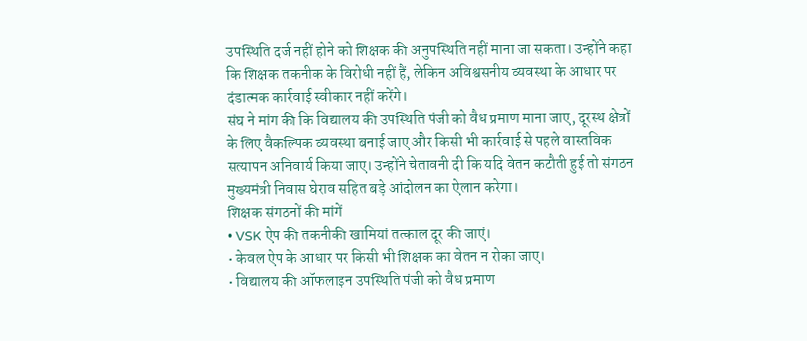उपस्थिति दर्ज नहीं होने को शिक्षक की अनुपस्थिति नहीं माना जा सकता। उन्होंने कहा कि शिक्षक तकनीक के विरोधी नहीं हैं, लेकिन अविश्वसनीय व्यवस्था के आधार पर दंडात्मक कार्रवाई स्वीकार नहीं करेंगे।
संघ ने मांग की कि विद्यालय की उपस्थिति पंजी को वैध प्रमाण माना जाए, दूरस्थ क्षेत्रों के लिए वैकल्पिक व्यवस्था बनाई जाए और किसी भी कार्रवाई से पहले वास्तविक सत्यापन अनिवार्य किया जाए। उन्होंने चेतावनी दी कि यदि वेतन कटौती हुई तो संगठन मुख्यमंत्री निवास घेराव सहित बड़े आंदोलन का ऐलान करेगा।
शिक्षक संगठनों की मांगें
• VSK ऐप की तकनीकी खामियां तत्काल दूर की जाएं।
• केवल ऐप के आधार पर किसी भी शिक्षक का वेतन न रोका जाए।
• विद्यालय की ऑफलाइन उपस्थिति पंजी को वैध प्रमाण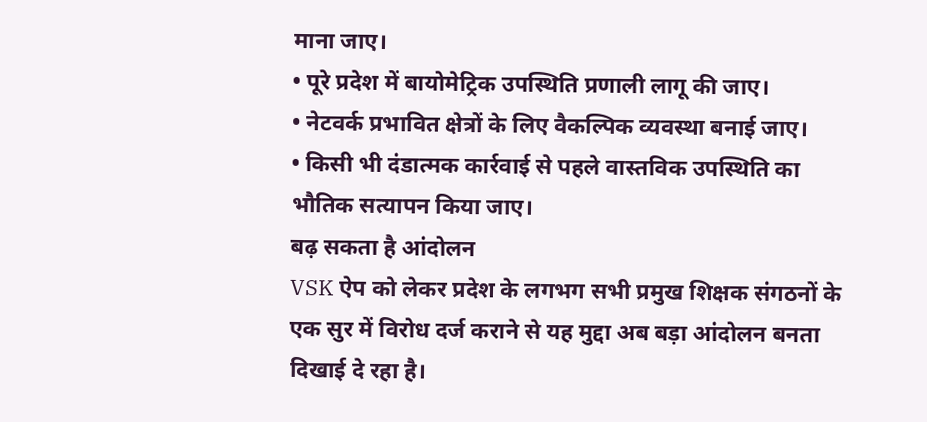माना जाए।
• पूरे प्रदेश में बायोमेट्रिक उपस्थिति प्रणाली लागू की जाए।
• नेटवर्क प्रभावित क्षेत्रों के लिए वैकल्पिक व्यवस्था बनाई जाए।
• किसी भी दंडात्मक कार्रवाई से पहले वास्तविक उपस्थिति का भौतिक सत्यापन किया जाए।
बढ़ सकता है आंदोलन
VSK ऐप को लेकर प्रदेश के लगभग सभी प्रमुख शिक्षक संगठनों के एक सुर में विरोध दर्ज कराने से यह मुद्दा अब बड़ा आंदोलन बनता दिखाई दे रहा है।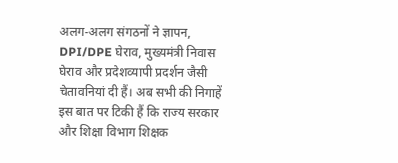अलग-अलग संगठनों ने ज्ञापन, DPI/DPE घेराव, मुख्यमंत्री निवास घेराव और प्रदेशव्यापी प्रदर्शन जैसी चेतावनियां दी हैं। अब सभी की निगाहें इस बात पर टिकी हैं कि राज्य सरकार और शिक्षा विभाग शिक्षक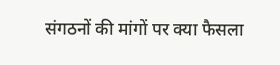संगठनों की मांगों पर क्या फैसला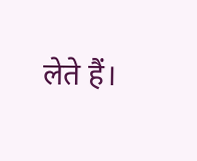लेते हैं।